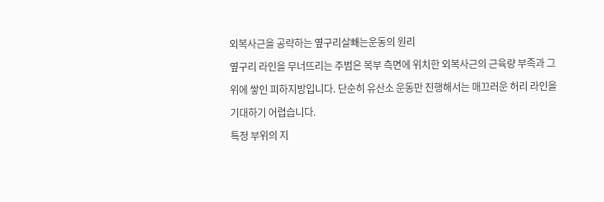외복사근을 공략하는 옆구리살빼는운동의 원리
옆구리 라인을 무너뜨리는 주범은 복부 측면에 위치한 외복사근의 근육량 부족과 그 위에 쌓인 피하지방입니다. 단순히 유산소 운동만 진행해서는 매끄러운 허리 라인을 기대하기 어렵습니다.
특정 부위의 지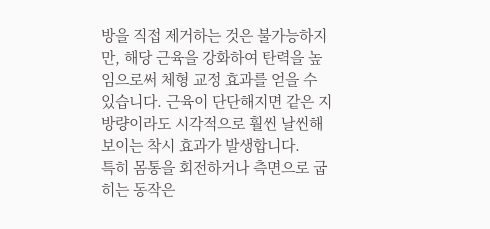방을 직접 제거하는 것은 불가능하지만, 해당 근육을 강화하여 탄력을 높임으로써 체형 교정 효과를 얻을 수 있습니다. 근육이 단단해지면 같은 지방량이라도 시각적으로 훨씬 날씬해 보이는 착시 효과가 발생합니다.
특히 몸통을 회전하거나 측면으로 굽히는 동작은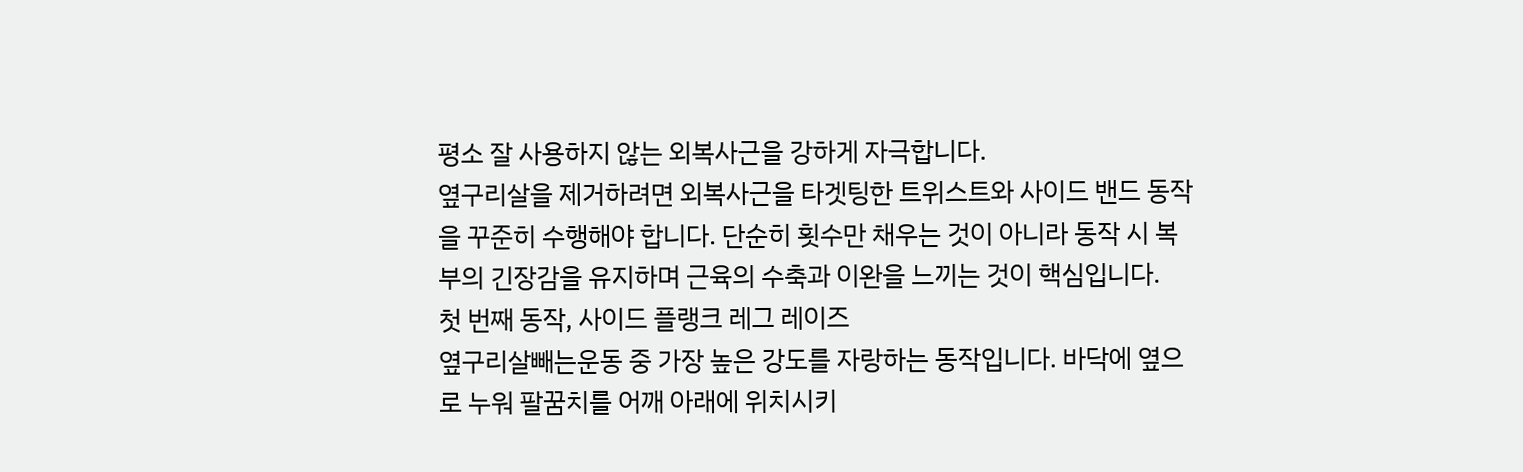평소 잘 사용하지 않는 외복사근을 강하게 자극합니다.
옆구리살을 제거하려면 외복사근을 타겟팅한 트위스트와 사이드 밴드 동작을 꾸준히 수행해야 합니다. 단순히 횟수만 채우는 것이 아니라 동작 시 복부의 긴장감을 유지하며 근육의 수축과 이완을 느끼는 것이 핵심입니다.
첫 번째 동작, 사이드 플랭크 레그 레이즈
옆구리살빼는운동 중 가장 높은 강도를 자랑하는 동작입니다. 바닥에 옆으로 누워 팔꿈치를 어깨 아래에 위치시키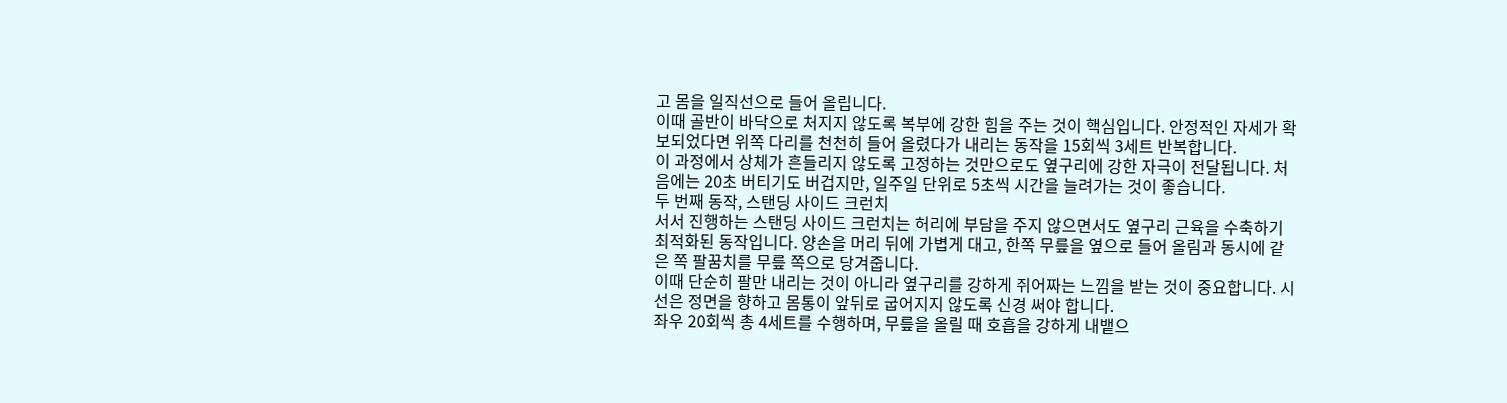고 몸을 일직선으로 들어 올립니다.
이때 골반이 바닥으로 처지지 않도록 복부에 강한 힘을 주는 것이 핵심입니다. 안정적인 자세가 확보되었다면 위쪽 다리를 천천히 들어 올렸다가 내리는 동작을 15회씩 3세트 반복합니다.
이 과정에서 상체가 흔들리지 않도록 고정하는 것만으로도 옆구리에 강한 자극이 전달됩니다. 처음에는 20초 버티기도 버겁지만, 일주일 단위로 5초씩 시간을 늘려가는 것이 좋습니다.
두 번째 동작, 스탠딩 사이드 크런치
서서 진행하는 스탠딩 사이드 크런치는 허리에 부담을 주지 않으면서도 옆구리 근육을 수축하기 최적화된 동작입니다. 양손을 머리 뒤에 가볍게 대고, 한쪽 무릎을 옆으로 들어 올림과 동시에 같은 쪽 팔꿈치를 무릎 쪽으로 당겨줍니다.
이때 단순히 팔만 내리는 것이 아니라 옆구리를 강하게 쥐어짜는 느낌을 받는 것이 중요합니다. 시선은 정면을 향하고 몸통이 앞뒤로 굽어지지 않도록 신경 써야 합니다.
좌우 20회씩 총 4세트를 수행하며, 무릎을 올릴 때 호흡을 강하게 내뱉으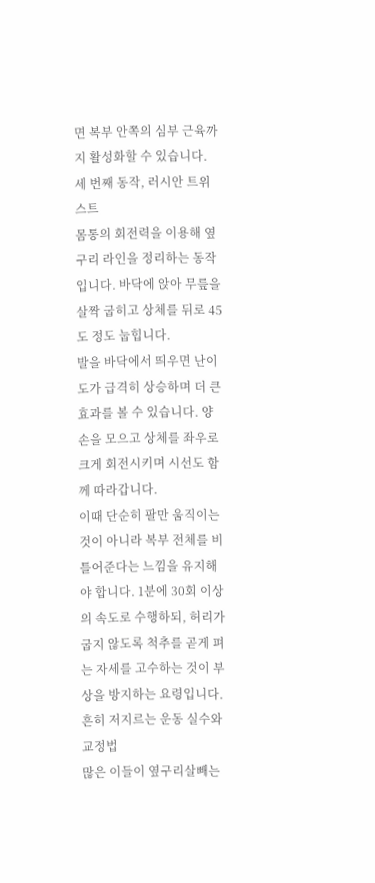면 복부 안쪽의 심부 근육까지 활성화할 수 있습니다.
세 번째 동작, 러시안 트위스트
몸통의 회전력을 이용해 옆구리 라인을 정리하는 동작입니다. 바닥에 앉아 무릎을 살짝 굽히고 상체를 뒤로 45도 정도 눕힙니다.
발을 바닥에서 띄우면 난이도가 급격히 상승하며 더 큰 효과를 볼 수 있습니다. 양손을 모으고 상체를 좌우로 크게 회전시키며 시선도 함께 따라갑니다.
이때 단순히 팔만 움직이는 것이 아니라 복부 전체를 비틀어준다는 느낌을 유지해야 합니다. 1분에 30회 이상의 속도로 수행하되, 허리가 굽지 않도록 척추를 곧게 펴는 자세를 고수하는 것이 부상을 방지하는 요령입니다.
흔히 저지르는 운동 실수와 교정법
많은 이들이 옆구리살빼는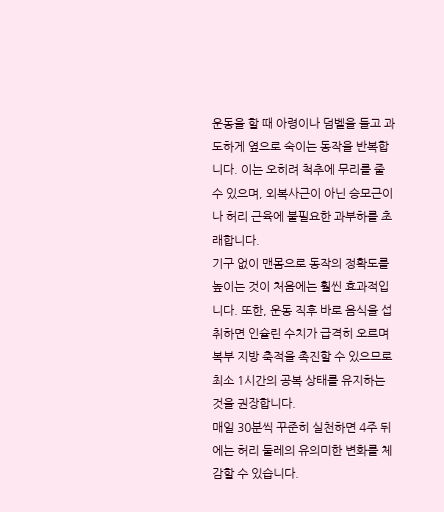운동을 할 때 아령이나 덤벨을 들고 과도하게 옆으로 숙이는 동작을 반복합니다. 이는 오히려 척추에 무리를 줄 수 있으며, 외복사근이 아닌 승모근이나 허리 근육에 불필요한 과부하를 초래합니다.
기구 없이 맨몸으로 동작의 정확도를 높이는 것이 처음에는 훨씬 효과적입니다. 또한, 운동 직후 바로 음식을 섭취하면 인슐린 수치가 급격히 오르며 복부 지방 축적을 촉진할 수 있으므로 최소 1시간의 공복 상태를 유지하는 것을 권장합니다.
매일 30분씩 꾸준히 실천하면 4주 뒤에는 허리 둘레의 유의미한 변화를 체감할 수 있습니다.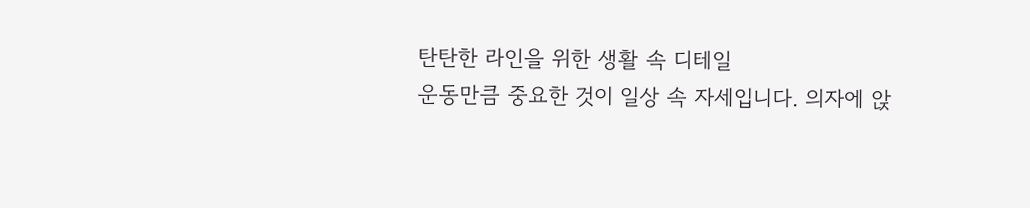탄탄한 라인을 위한 생활 속 디테일
운동만큼 중요한 것이 일상 속 자세입니다. 의자에 앉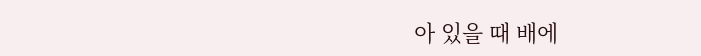아 있을 때 배에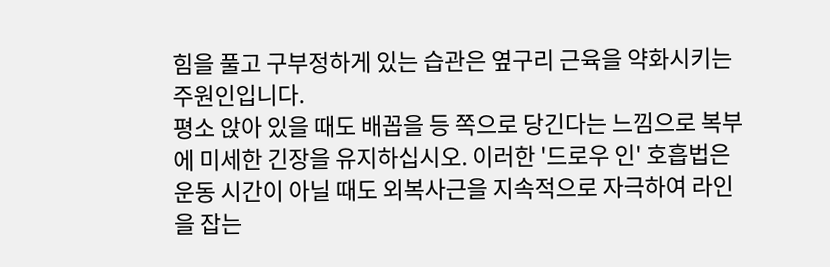힘을 풀고 구부정하게 있는 습관은 옆구리 근육을 약화시키는 주원인입니다.
평소 앉아 있을 때도 배꼽을 등 쪽으로 당긴다는 느낌으로 복부에 미세한 긴장을 유지하십시오. 이러한 '드로우 인' 호흡법은 운동 시간이 아닐 때도 외복사근을 지속적으로 자극하여 라인을 잡는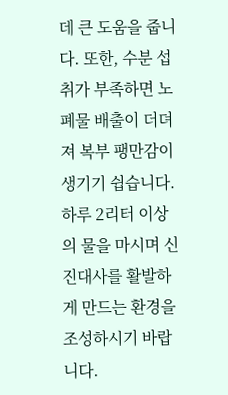데 큰 도움을 줍니다. 또한, 수분 섭취가 부족하면 노폐물 배출이 더뎌져 복부 팽만감이 생기기 쉽습니다.
하루 2리터 이상의 물을 마시며 신진대사를 활발하게 만드는 환경을 조성하시기 바랍니다.